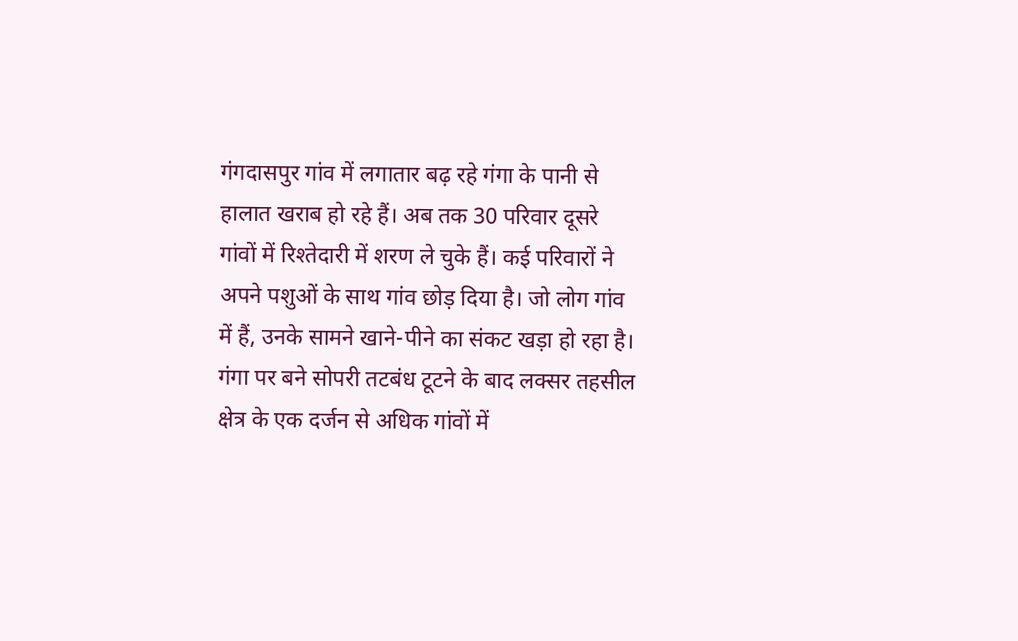गंगदासपुर गांव में लगातार बढ़ रहे गंगा के पानी से हालात खराब हो रहे हैं। अब तक 30 परिवार दूसरे गांवों में रिश्तेदारी में शरण ले चुके हैं। कई परिवारों ने अपने पशुओं के साथ गांव छोड़ दिया है। जो लोग गांव में हैं, उनके सामने खाने-पीने का संकट खड़ा हो रहा है।
गंगा पर बने सोपरी तटबंध टूटने के बाद लक्सर तहसील क्षेत्र के एक दर्जन से अधिक गांवों में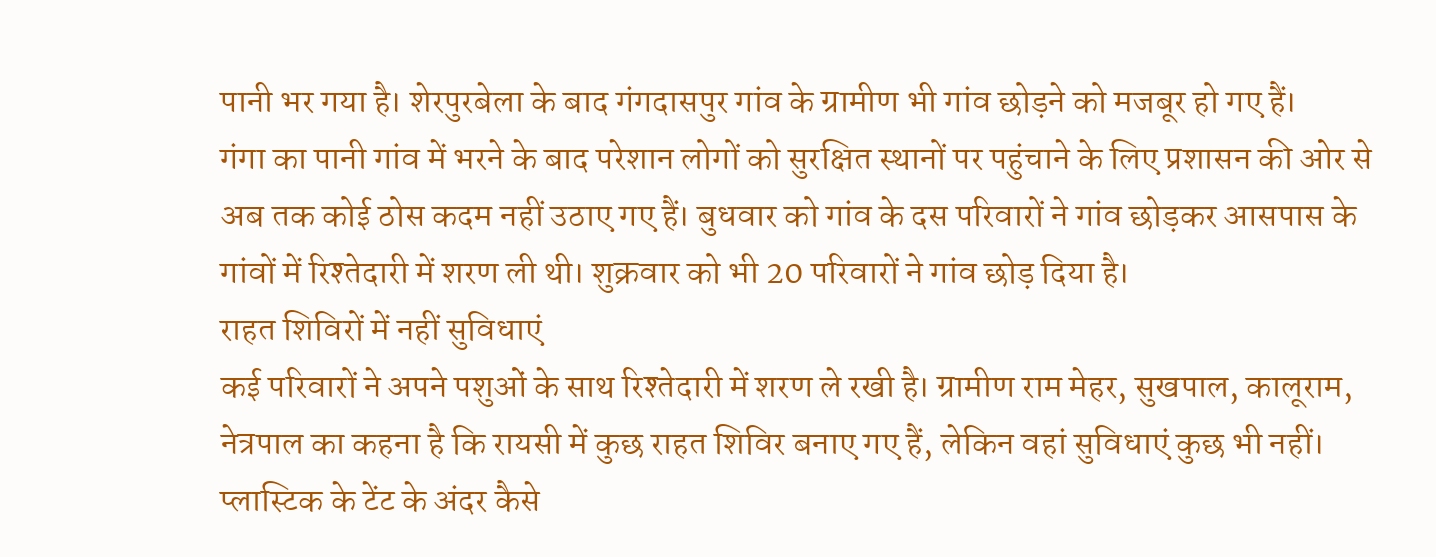पानी भर गया है। शेरपुरबेला के बाद गंगदासपुर गांव के ग्रामीण भी गांव छोड़ने को मजबूर हो गए हैं।
गंगा का पानी गांव में भरने के बाद परेशान लोगों को सुरक्षित स्थानों पर पहुंचाने के लिए प्रशासन की ओर से अब तक कोई ठोस कदम नहीं उठाए गए हैं। बुधवार को गांव के दस परिवारों ने गांव छोड़कर आसपास के गांवों में रिश्तेदारी में शरण ली थी। शुक्रवार को भी 20 परिवारों ने गांव छोड़ दिया है।
राहत शिविरों में नहीं सुविधाएं
कई परिवारों ने अपने पशुओं के साथ रिश्तेदारी में शरण ले रखी है। ग्रामीण राम मेहर, सुखपाल, कालूराम, नेत्रपाल का कहना है कि रायसी में कुछ राहत शिविर बनाए गए हैं, लेकिन वहां सुविधाएं कुछ भी नहीं। प्लास्टिक के टेंट के अंदर कैसे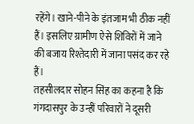रहेंगे। खाने-पीने के इंतजाम भी ठीक नहीं हैं। इसलिए ग्रामीण ऐसे शिविरों में जाने की बजाय रिश्तेदारी में जाना पसंद कर रहे हैं।
तहसीलदार सोहन सिंह का कहना है कि गंगदासपुर के उन्हीं परिवारों ने दूसरी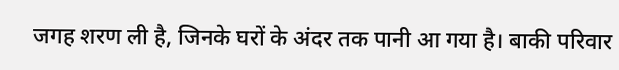जगह शरण ली है, जिनके घरों के अंदर तक पानी आ गया है। बाकी परिवार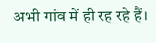अभी गांव में ही रह रहे हैं।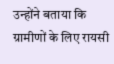उन्होंने बताया कि ग्रामीणों के लिए रायसी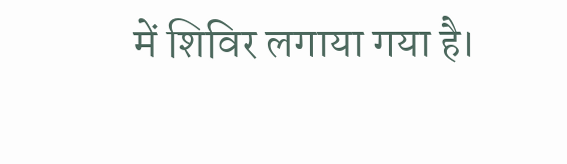में शिविर लगाया गया है।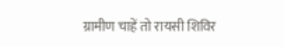ग्रामीण चाहें तो रायसी शिविर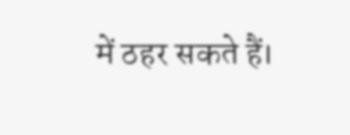में ठहर सकते हैं।